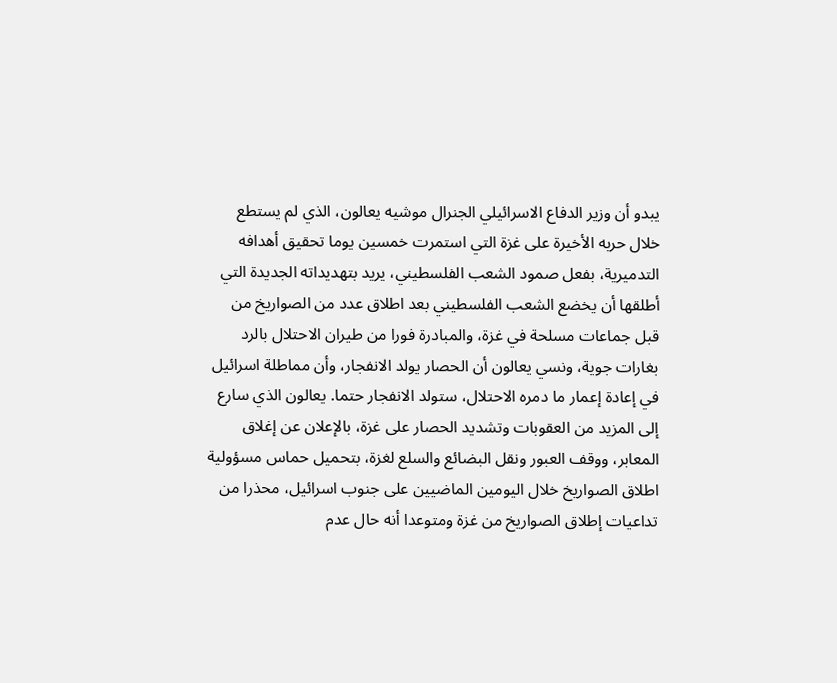يبدو أن وزير الدفاع الاسرائيلي الجنرال موشيه يعالون، الذي لم يستطع خلال حربه الأخيرة على غزة التي استمرت خمسين يوما تحقيق أهدافه التدميرية، بفعل صمود الشعب الفلسطيني، يريد بتهديداته الجديدة التي أطلقها أن يخضع الشعب الفلسطيني بعد اطلاق عدد من الصواريخ من قبل جماعات مسلحة في غزة، والمبادرة فورا من طيران الاحتلال بالرد بغارات جوية، ونسي يعالون أن الحصار يولد الانفجار، وأن مماطلة اسرائيل في إعادة إعمار ما دمره الاحتلال، ستولد الانفجار حتما. يعالون الذي سارع إلى المزيد من العقوبات وتشديد الحصار على غزة، بالإعلان عن إغلاق المعابر، ووقف العبور ونقل البضائع والسلع لغزة، بتحميل حماس مسؤولية اطلاق الصواريخ خلال اليومين الماضيين على جنوب اسرائيل، محذرا من تداعيات إطلاق الصواريخ من غزة ومتوعدا أنه حال عدم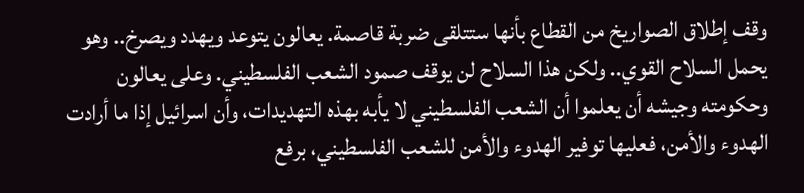وقف إطلاق الصواريخ من القطاع بأنها ستتلقى ضربة قاصمة. يعالون يتوعد ويهدد ويصرخ.. وهو يحمل السلاح القوي.. ولكن هذا السلاح لن يوقف صمود الشعب الفلسطيني. وعلى يعالون وحكومته وجيشه أن يعلموا أن الشعب الفلسطيني لا يأبه بهذه التهديدات، وأن اسرائيل إذا ما أرادت الهدوء والأمن، فعليها توفير الهدوء والأمن للشعب الفلسطيني، برفع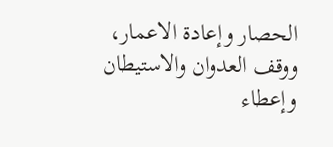الحصار وإعادة الاعمار، ووقف العدوان والاستيطان وإعطاء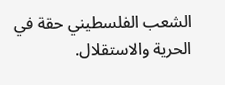الشعب الفلسطيني حقة في الحرية والاستقلال.